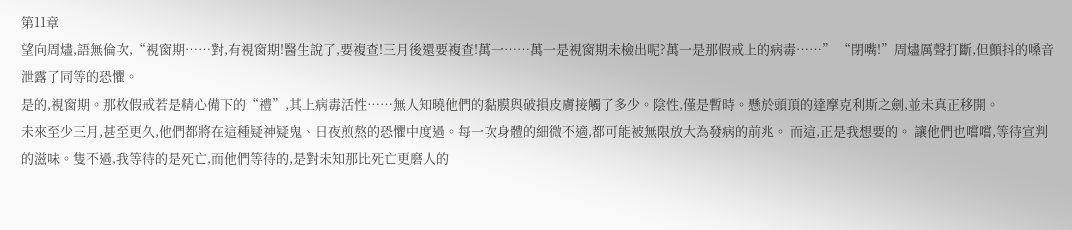第11章
望向周燼,語無倫次,“視窗期……對,有視窗期!醫生說了,要複查!三月後還要複查!萬一……萬一是視窗期未檢出呢?萬一是那假戒上的病毒……” “閉嘴!”周燼厲聲打斷,但顫抖的嗓音泄露了同等的恐懼。
是的,視窗期。那枚假戒若是精心備下的“禮”,其上病毒活性……無人知曉他們的黏膜與破損皮膚接觸了多少。陰性,僅是暫時。懸於頭頂的達摩克利斯之劍,並未真正移開。
未來至少三月,甚至更久,他們都將在這種疑神疑鬼、日夜煎熬的恐懼中度過。每一次身體的細微不適,都可能被無限放大為發病的前兆。 而這,正是我想要的。 讓他們也嚐嚐,等待宣判的滋味。隻不過,我等待的是死亡,而他們等待的,是對未知那比死亡更磨人的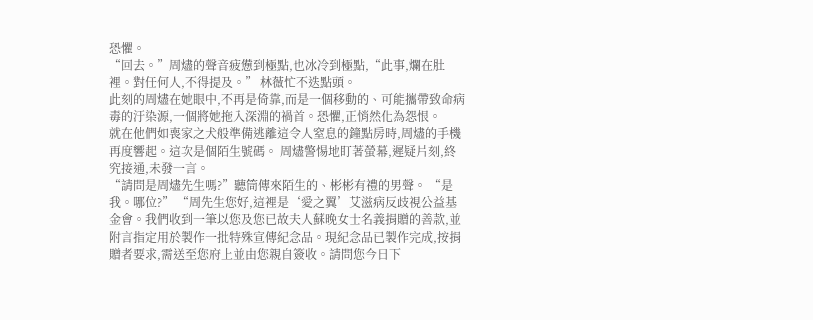恐懼。
“回去。”周燼的聲音疲憊到極點,也冰冷到極點,“此事,爛在肚裡。對任何人,不得提及。” 林薇忙不迭點頭。
此刻的周燼在她眼中,不再是倚靠,而是一個移動的、可能攜帶致命病毒的汙染源,一個將她拖入深淵的禍首。恐懼,正悄然化為怨恨。
就在他們如喪家之犬般準備逃離這令人窒息的鐘點房時,周燼的手機再度響起。這次是個陌生號碼。 周燼警惕地盯著螢幕,遲疑片刻,終究接通,未發一言。
“請問是周燼先生嗎?”聽筒傳來陌生的、彬彬有禮的男聲。 “是我。哪位?” “周先生您好,這裡是‘愛之翼’艾滋病反歧視公益基金會。我們收到一筆以您及您已故夫人蘇晚女士名義捐贈的善款,並附言指定用於製作一批特殊宣傳紀念品。現紀念品已製作完成,按捐贈者要求,需送至您府上並由您親自簽收。請問您今日下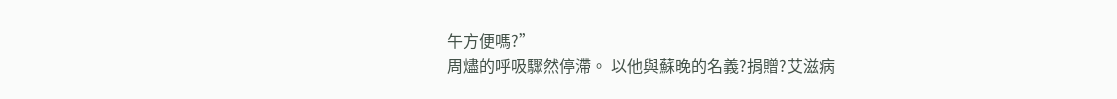午方便嗎?”
周燼的呼吸驟然停滯。 以他與蘇晚的名義?捐贈?艾滋病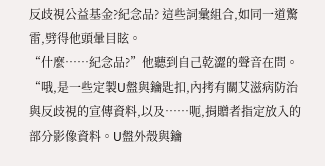反歧視公益基金?紀念品? 這些詞彙組合,如同一道驚雷,劈得他頭暈目眩。
“什麼……紀念品?”他聽到自己乾澀的聲音在問。 “哦,是一些定製U盤與鑰匙扣,內拷有關艾滋病防治與反歧視的宣傳資料,以及……呃,捐贈者指定放入的部分影像資料。U盤外殼與鑰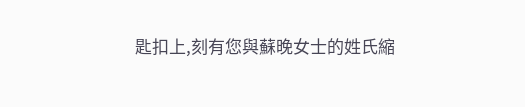匙扣上,刻有您與蘇晚女士的姓氏縮